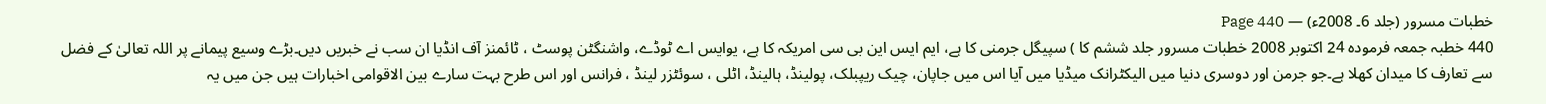خطبات مسرور (جلد 6۔ 2008ء) — Page 440
440 خطبہ جمعہ فرموده 24 اکتوبر 2008 خطبات مسرور جلد ششم کا ) سپیگل جرمنی کا ہے، ایم ایس این بی سی امریکہ کا ہے، یوایس اے ٹوڈے، واشنگٹن پوسٹ ، ٹائمنز آف انڈیا ان سب نے خبریں دیں۔بڑے وسیع پیمانے پر اللہ تعالیٰ کے فضل سے تعارف کا میدان کھلا ہے۔جو جرمن اور دوسری دنیا میں الیکٹرانک میڈیا میں آیا اس میں جاپان، چیک ریپبلک، پولینڈ، ہالینڈ، اٹلی ، سوئٹزر لینڈ ، فرانس اور اس طرح بہت سارے بین الاقوامی اخبارات ہیں جن میں یہ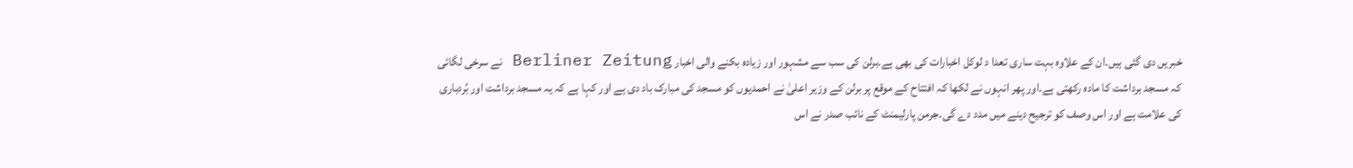خبریں دی گئی ہیں۔ان کے علاوہ بہت ساری تعدا د لوکل اخبارات کی بھی ہے۔برلن کی سب سے مشہور اور زیادہ بکنے والی اخبار Berliner Zeitung نے سرخی لگائی کہ مسجد برداشت کا مادہ رکھتی ہے۔اور پھر انہوں نے لکھا کہ افتتاح کے موقع پر برلن کے وزیر اعلیٰ نے احمدیوں کو مسجد کی مبارک باد دی ہے اور کہا ہے کہ یہ مسجد برداشت اور بُردباری کی علامت ہے اور اس وصف کو ترجیح دینے میں مدد دے گی۔جرمن پارلیمنٹ کے نائب صدر نے اس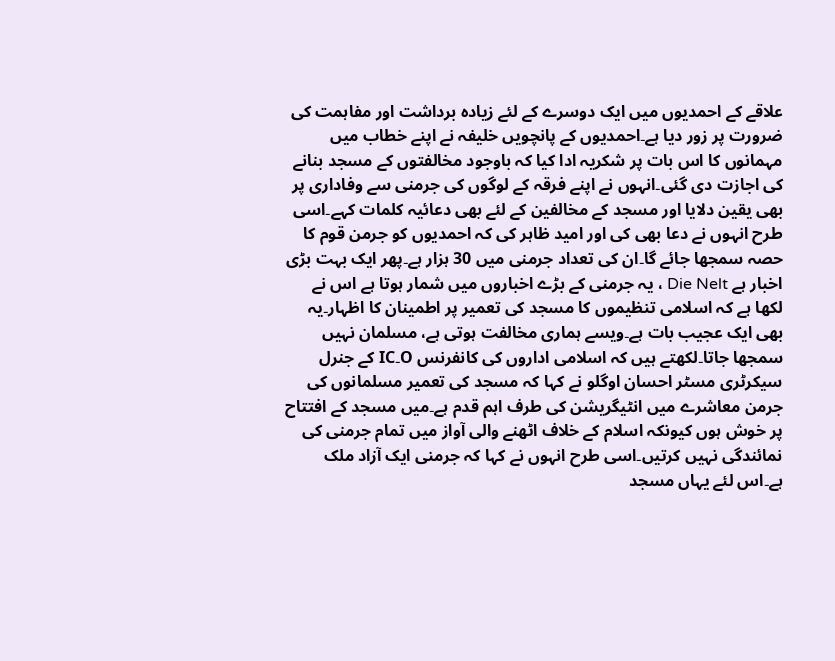علاقے کے احمدیوں میں ایک دوسرے کے لئے زیادہ برداشت اور مفاہمت کی ضرورت پر زور دیا ہے۔احمدیوں کے پانچویں خلیفہ نے اپنے خطاب میں مہمانوں کا اس بات پر شکریہ ادا کیا کہ باوجود مخالفتوں کے مسجد بنانے کی اجازت دی گئی۔انہوں نے اپنے فرقہ کے لوگوں کی جرمنی سے وفاداری پر بھی یقین دلایا اور مسجد کے مخالفین کے لئے بھی دعائیہ کلمات کہے۔اسی طرح انہوں نے دعا بھی کی اور امید ظاہر کی کہ احمدیوں کو جرمن قوم کا حصہ سمجھا جائے گا۔ان کی تعداد جرمنی میں 30 ہزار ہے۔پھر ایک بہت بڑی اخبار ہے Die Nelt ، یہ جرمنی کے بڑے اخباروں میں شمار ہوتا ہے اس نے لکھا ہے کہ اسلامی تنظیموں کا مسجد کی تعمیر پر اطمینان کا اظہار۔یہ بھی ایک عجیب بات ہے۔ویسے ہماری مخالفت ہوتی ہے، مسلمان نہیں سمجھا جاتا۔لکھتے ہیں کہ اسلامی اداروں کی کانفرنس O۔IC کے جنرل سیکرٹری مسٹر احسان اوگلو نے کہا کہ مسجد کی تعمیر مسلمانوں کی جرمن معاشرے میں انٹیگریشن کی طرف اہم قدم ہے۔میں مسجد کے افتتاح پر خوش ہوں کیونکہ اسلام کے خلاف اٹھنے والی آواز میں تمام جرمنی کی نمائندگی نہیں کرتیں۔اسی طرح انہوں نے کہا کہ جرمنی ایک آزاد ملک ہے۔اس لئے یہاں مسجد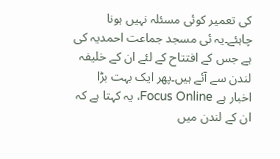کی تعمیر کوئی مسئلہ نہیں ہونا چاہئے۔یہ ئی مسجد جماعت احمدیہ کی ہے جس کے افتتاح کے لئے ان کے خلیفہ لندن سے آئے ہیں۔پھر ایک بہت بڑا اخبار ہے Focus Online، یہ کہتا ہے کہ ان کے لندن میں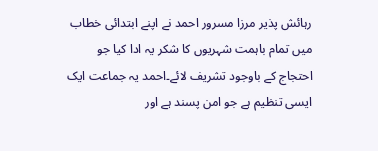رہائش پذیر مرزا مسرور احمد نے اپنے ابتدائی خطاب میں تمام باہمت شہریوں کا شکر یہ ادا کیا جو احتجاج کے باوجود تشریف لائے۔احمد یہ جماعت ایک ایسی تنظیم ہے جو امن پسند ہے اور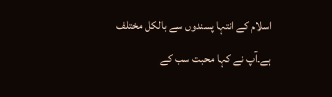اسلام کے انتہا پسندوں سے بالکل مختلف ہے۔آپ نے کہا محبت سب کے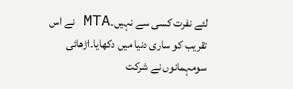لئے نفرت کسی سے نہیں۔MTA نے اس تقریب کو ساری دنیا میں دکھایا۔اڑھائی سومہمانوں نے شرکت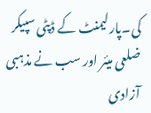کی۔پارلیمنٹ کے ڈپٹی سپیکر ضلعی میئر اور سب نے مذہبی آزادی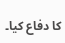کا دفاع کیا۔